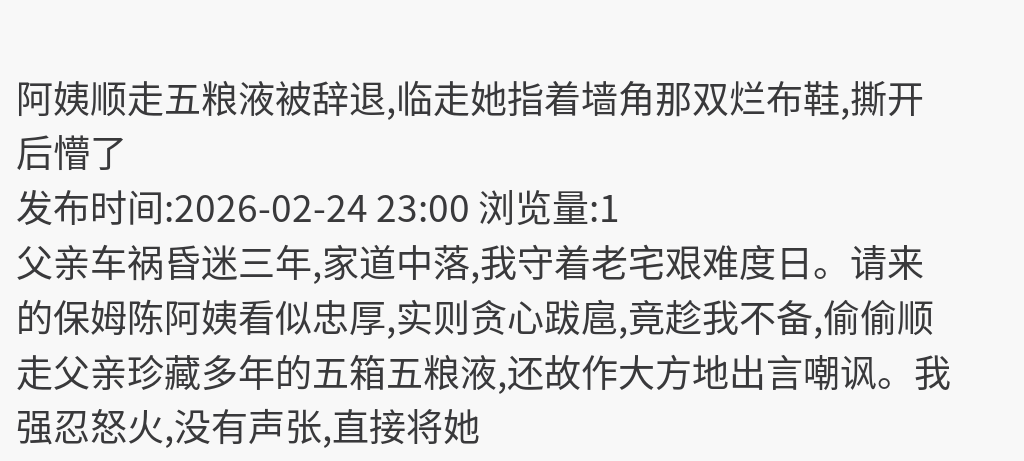阿姨顺走五粮液被辞退,临走她指着墙角那双烂布鞋,撕开后懵了
发布时间:2026-02-24 23:00 浏览量:1
父亲车祸昏迷三年,家道中落,我守着老宅艰难度日。请来的保姆陈阿姨看似忠厚,实则贪心跋扈,竟趁我不备,偷偷顺走父亲珍藏多年的五箱五粮液,还故作大方地出言嘲讽。我强忍怒火,没有声张,直接将她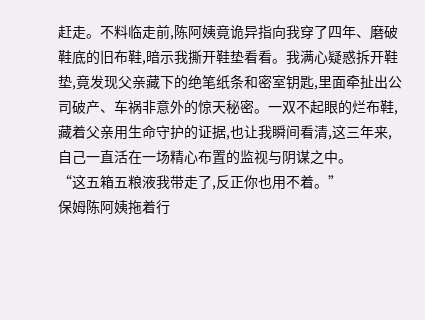赶走。不料临走前,陈阿姨竟诡异指向我穿了四年、磨破鞋底的旧布鞋,暗示我撕开鞋垫看看。我满心疑惑拆开鞋垫,竟发现父亲藏下的绝笔纸条和密室钥匙,里面牵扯出公司破产、车祸非意外的惊天秘密。一双不起眼的烂布鞋,藏着父亲用生命守护的证据,也让我瞬间看清,这三年来,自己一直活在一场精心布置的监视与阴谋之中。
“这五箱五粮液我带走了,反正你也用不着。”
保姆陈阿姨拖着行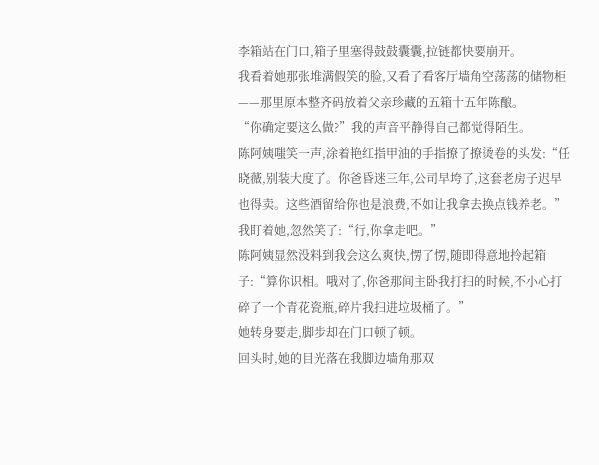李箱站在门口,箱子里塞得鼓鼓囊囊,拉链都快要崩开。
我看着她那张堆满假笑的脸,又看了看客厅墙角空荡荡的储物柜——那里原本整齐码放着父亲珍藏的五箱十五年陈酿。
“你确定要这么做?”我的声音平静得自己都觉得陌生。
陈阿姨嗤笑一声,涂着艳红指甲油的手指撩了撩烫卷的头发:“任晓薇,别装大度了。你爸昏迷三年,公司早垮了,这套老房子迟早也得卖。这些酒留给你也是浪费,不如让我拿去换点钱养老。”
我盯着她,忽然笑了:“行,你拿走吧。”
陈阿姨显然没料到我会这么爽快,愣了愣,随即得意地拎起箱子:“算你识相。哦对了,你爸那间主卧我打扫的时候,不小心打碎了一个青花瓷瓶,碎片我扫进垃圾桶了。”
她转身要走,脚步却在门口顿了顿。
回头时,她的目光落在我脚边墙角那双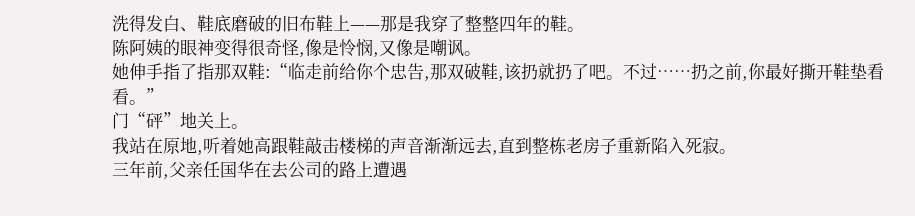洗得发白、鞋底磨破的旧布鞋上——那是我穿了整整四年的鞋。
陈阿姨的眼神变得很奇怪,像是怜悯,又像是嘲讽。
她伸手指了指那双鞋:“临走前给你个忠告,那双破鞋,该扔就扔了吧。不过……扔之前,你最好撕开鞋垫看看。”
门“砰”地关上。
我站在原地,听着她高跟鞋敲击楼梯的声音渐渐远去,直到整栋老房子重新陷入死寂。
三年前,父亲任国华在去公司的路上遭遇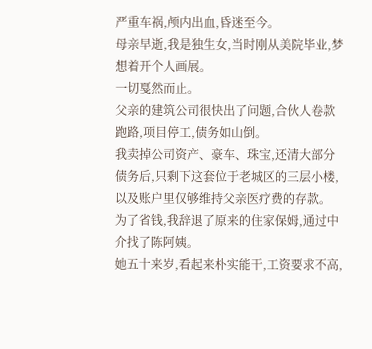严重车祸,颅内出血,昏迷至今。
母亲早逝,我是独生女,当时刚从美院毕业,梦想着开个人画展。
一切戛然而止。
父亲的建筑公司很快出了问题,合伙人卷款跑路,项目停工,债务如山倒。
我卖掉公司资产、豪车、珠宝,还清大部分债务后,只剩下这套位于老城区的三层小楼,以及账户里仅够维持父亲医疗费的存款。
为了省钱,我辞退了原来的住家保姆,通过中介找了陈阿姨。
她五十来岁,看起来朴实能干,工资要求不高,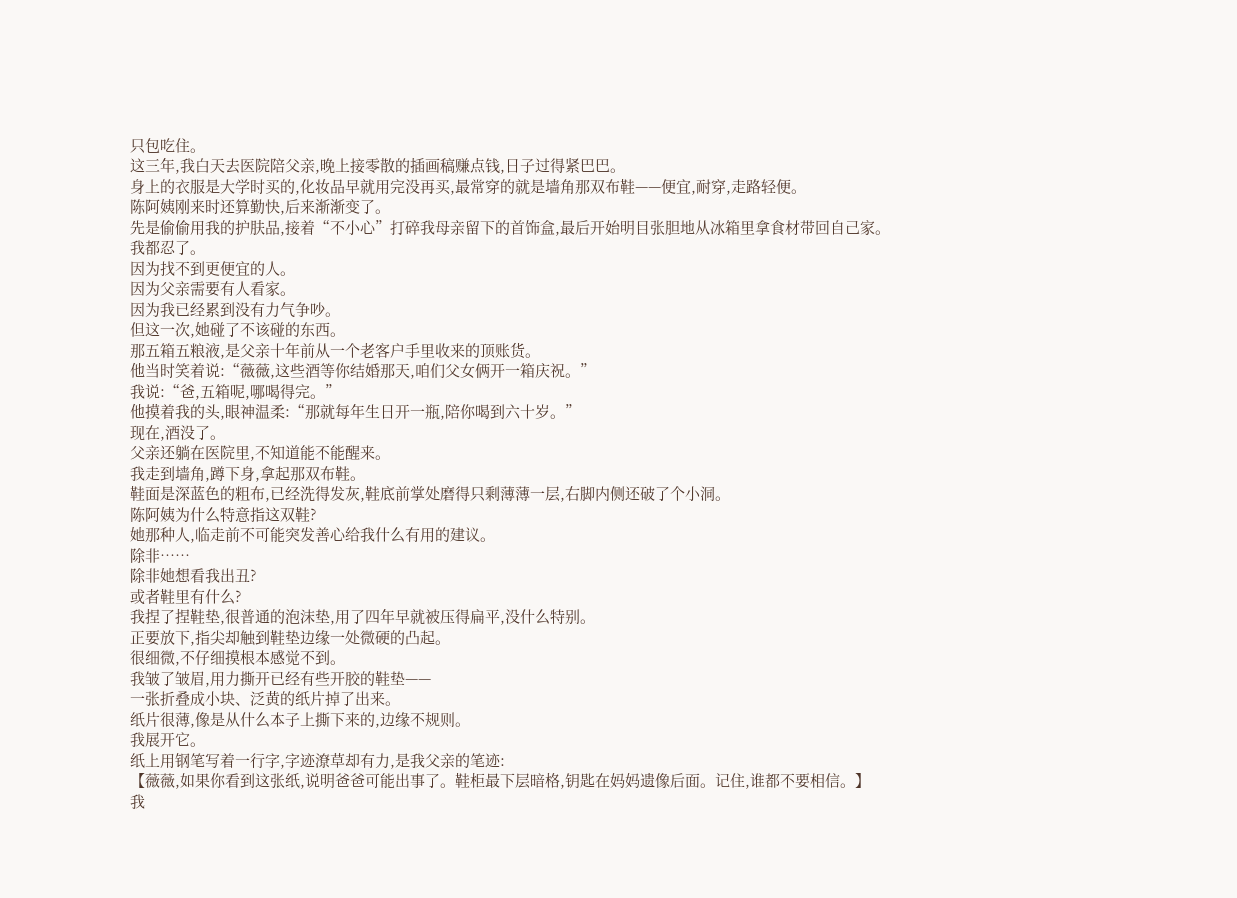只包吃住。
这三年,我白天去医院陪父亲,晚上接零散的插画稿赚点钱,日子过得紧巴巴。
身上的衣服是大学时买的,化妆品早就用完没再买,最常穿的就是墙角那双布鞋——便宜,耐穿,走路轻便。
陈阿姨刚来时还算勤快,后来渐渐变了。
先是偷偷用我的护肤品,接着“不小心”打碎我母亲留下的首饰盒,最后开始明目张胆地从冰箱里拿食材带回自己家。
我都忍了。
因为找不到更便宜的人。
因为父亲需要有人看家。
因为我已经累到没有力气争吵。
但这一次,她碰了不该碰的东西。
那五箱五粮液,是父亲十年前从一个老客户手里收来的顶账货。
他当时笑着说:“薇薇,这些酒等你结婚那天,咱们父女俩开一箱庆祝。”
我说:“爸,五箱呢,哪喝得完。”
他摸着我的头,眼神温柔:“那就每年生日开一瓶,陪你喝到六十岁。”
现在,酒没了。
父亲还躺在医院里,不知道能不能醒来。
我走到墙角,蹲下身,拿起那双布鞋。
鞋面是深蓝色的粗布,已经洗得发灰,鞋底前掌处磨得只剩薄薄一层,右脚内侧还破了个小洞。
陈阿姨为什么特意指这双鞋?
她那种人,临走前不可能突发善心给我什么有用的建议。
除非……
除非她想看我出丑?
或者鞋里有什么?
我捏了捏鞋垫,很普通的泡沫垫,用了四年早就被压得扁平,没什么特别。
正要放下,指尖却触到鞋垫边缘一处微硬的凸起。
很细微,不仔细摸根本感觉不到。
我皱了皱眉,用力撕开已经有些开胶的鞋垫——
一张折叠成小块、泛黄的纸片掉了出来。
纸片很薄,像是从什么本子上撕下来的,边缘不规则。
我展开它。
纸上用钢笔写着一行字,字迹潦草却有力,是我父亲的笔迹:
【薇薇,如果你看到这张纸,说明爸爸可能出事了。鞋柜最下层暗格,钥匙在妈妈遗像后面。记住,谁都不要相信。】
我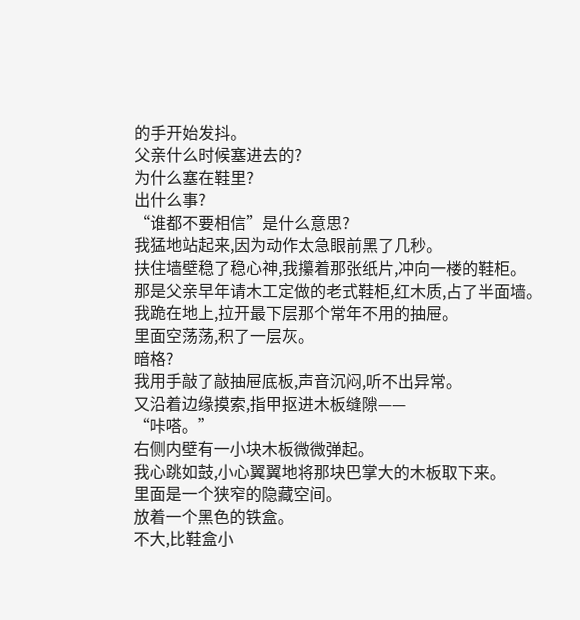的手开始发抖。
父亲什么时候塞进去的?
为什么塞在鞋里?
出什么事?
“谁都不要相信”是什么意思?
我猛地站起来,因为动作太急眼前黑了几秒。
扶住墙壁稳了稳心神,我攥着那张纸片,冲向一楼的鞋柜。
那是父亲早年请木工定做的老式鞋柜,红木质,占了半面墙。
我跪在地上,拉开最下层那个常年不用的抽屉。
里面空荡荡,积了一层灰。
暗格?
我用手敲了敲抽屉底板,声音沉闷,听不出异常。
又沿着边缘摸索,指甲抠进木板缝隙——
“咔嗒。”
右侧内壁有一小块木板微微弹起。
我心跳如鼓,小心翼翼地将那块巴掌大的木板取下来。
里面是一个狭窄的隐藏空间。
放着一个黑色的铁盒。
不大,比鞋盒小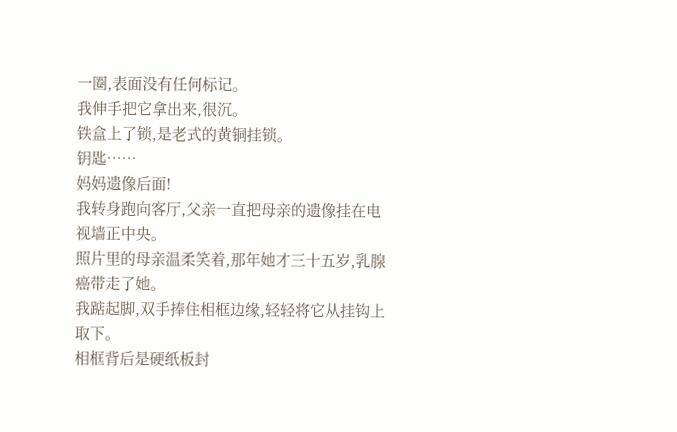一圈,表面没有任何标记。
我伸手把它拿出来,很沉。
铁盒上了锁,是老式的黄铜挂锁。
钥匙……
妈妈遗像后面!
我转身跑向客厅,父亲一直把母亲的遗像挂在电视墙正中央。
照片里的母亲温柔笑着,那年她才三十五岁,乳腺癌带走了她。
我踮起脚,双手捧住相框边缘,轻轻将它从挂钩上取下。
相框背后是硬纸板封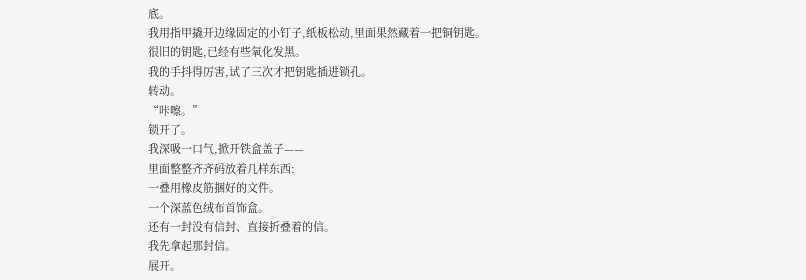底。
我用指甲撬开边缘固定的小钉子,纸板松动,里面果然藏着一把铜钥匙。
很旧的钥匙,已经有些氧化发黑。
我的手抖得厉害,试了三次才把钥匙插进锁孔。
转动。
“咔嚓。”
锁开了。
我深吸一口气,掀开铁盒盖子——
里面整整齐齐码放着几样东西:
一叠用橡皮筋捆好的文件。
一个深蓝色绒布首饰盒。
还有一封没有信封、直接折叠着的信。
我先拿起那封信。
展开。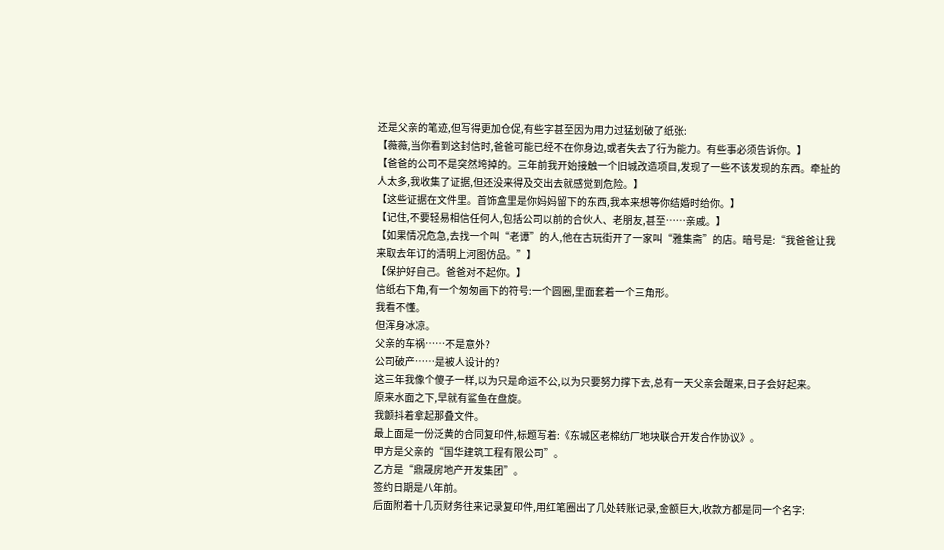还是父亲的笔迹,但写得更加仓促,有些字甚至因为用力过猛划破了纸张:
【薇薇,当你看到这封信时,爸爸可能已经不在你身边,或者失去了行为能力。有些事必须告诉你。】
【爸爸的公司不是突然垮掉的。三年前我开始接触一个旧城改造项目,发现了一些不该发现的东西。牵扯的人太多,我收集了证据,但还没来得及交出去就感觉到危险。】
【这些证据在文件里。首饰盒里是你妈妈留下的东西,我本来想等你结婚时给你。】
【记住,不要轻易相信任何人,包括公司以前的合伙人、老朋友,甚至……亲戚。】
【如果情况危急,去找一个叫“老谭”的人,他在古玩街开了一家叫“雅集斋”的店。暗号是:“我爸爸让我来取去年订的清明上河图仿品。”】
【保护好自己。爸爸对不起你。】
信纸右下角,有一个匆匆画下的符号:一个圆圈,里面套着一个三角形。
我看不懂。
但浑身冰凉。
父亲的车祸……不是意外?
公司破产……是被人设计的?
这三年我像个傻子一样,以为只是命运不公,以为只要努力撑下去,总有一天父亲会醒来,日子会好起来。
原来水面之下,早就有鲨鱼在盘旋。
我颤抖着拿起那叠文件。
最上面是一份泛黄的合同复印件,标题写着:《东城区老棉纺厂地块联合开发合作协议》。
甲方是父亲的“国华建筑工程有限公司”。
乙方是“鼎晟房地产开发集团”。
签约日期是八年前。
后面附着十几页财务往来记录复印件,用红笔圈出了几处转账记录,金额巨大,收款方都是同一个名字: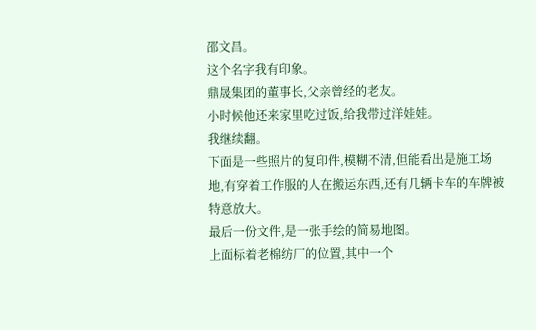邵文昌。
这个名字我有印象。
鼎晟集团的董事长,父亲曾经的老友。
小时候他还来家里吃过饭,给我带过洋娃娃。
我继续翻。
下面是一些照片的复印件,模糊不清,但能看出是施工场地,有穿着工作服的人在搬运东西,还有几辆卡车的车牌被特意放大。
最后一份文件,是一张手绘的简易地图。
上面标着老棉纺厂的位置,其中一个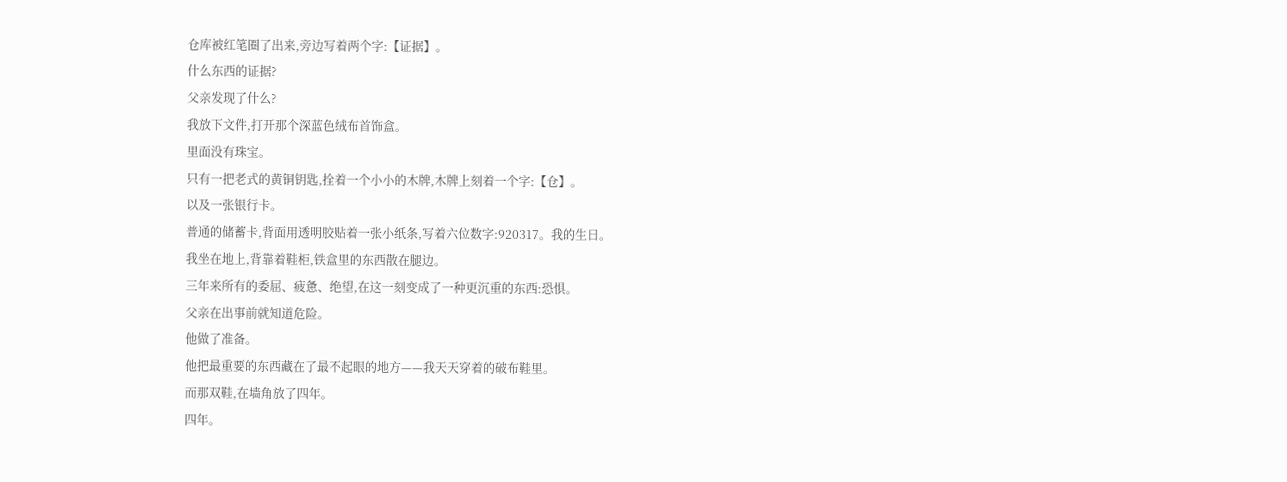仓库被红笔圈了出来,旁边写着两个字:【证据】。
什么东西的证据?
父亲发现了什么?
我放下文件,打开那个深蓝色绒布首饰盒。
里面没有珠宝。
只有一把老式的黄铜钥匙,拴着一个小小的木牌,木牌上刻着一个字:【仓】。
以及一张银行卡。
普通的储蓄卡,背面用透明胶贴着一张小纸条,写着六位数字:920317。我的生日。
我坐在地上,背靠着鞋柜,铁盒里的东西散在腿边。
三年来所有的委屈、疲惫、绝望,在这一刻变成了一种更沉重的东西:恐惧。
父亲在出事前就知道危险。
他做了准备。
他把最重要的东西藏在了最不起眼的地方——我天天穿着的破布鞋里。
而那双鞋,在墙角放了四年。
四年。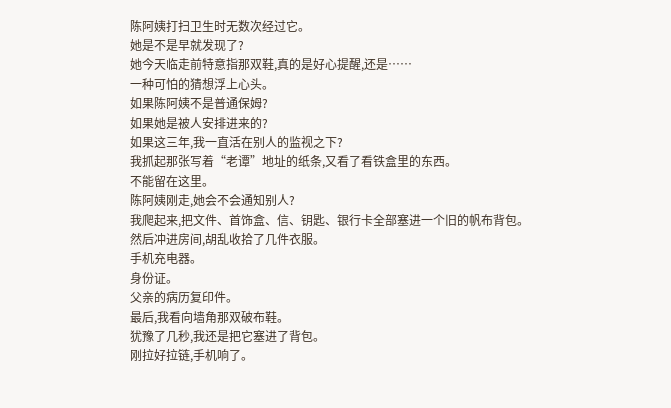陈阿姨打扫卫生时无数次经过它。
她是不是早就发现了?
她今天临走前特意指那双鞋,真的是好心提醒,还是……
一种可怕的猜想浮上心头。
如果陈阿姨不是普通保姆?
如果她是被人安排进来的?
如果这三年,我一直活在别人的监视之下?
我抓起那张写着“老谭”地址的纸条,又看了看铁盒里的东西。
不能留在这里。
陈阿姨刚走,她会不会通知别人?
我爬起来,把文件、首饰盒、信、钥匙、银行卡全部塞进一个旧的帆布背包。
然后冲进房间,胡乱收拾了几件衣服。
手机充电器。
身份证。
父亲的病历复印件。
最后,我看向墙角那双破布鞋。
犹豫了几秒,我还是把它塞进了背包。
刚拉好拉链,手机响了。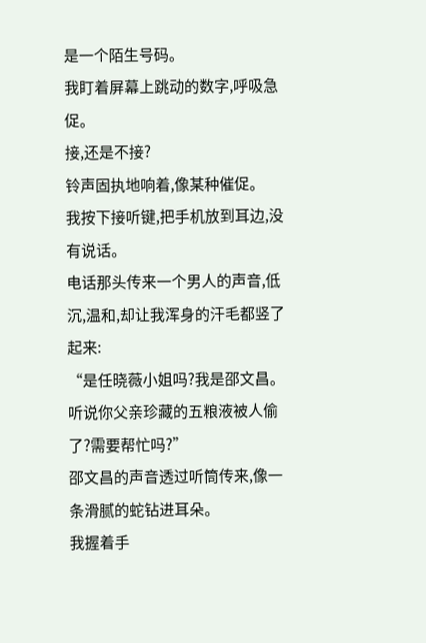是一个陌生号码。
我盯着屏幕上跳动的数字,呼吸急促。
接,还是不接?
铃声固执地响着,像某种催促。
我按下接听键,把手机放到耳边,没有说话。
电话那头传来一个男人的声音,低沉,温和,却让我浑身的汗毛都竖了起来:
“是任晓薇小姐吗?我是邵文昌。听说你父亲珍藏的五粮液被人偷了?需要帮忙吗?”
邵文昌的声音透过听筒传来,像一条滑腻的蛇钻进耳朵。
我握着手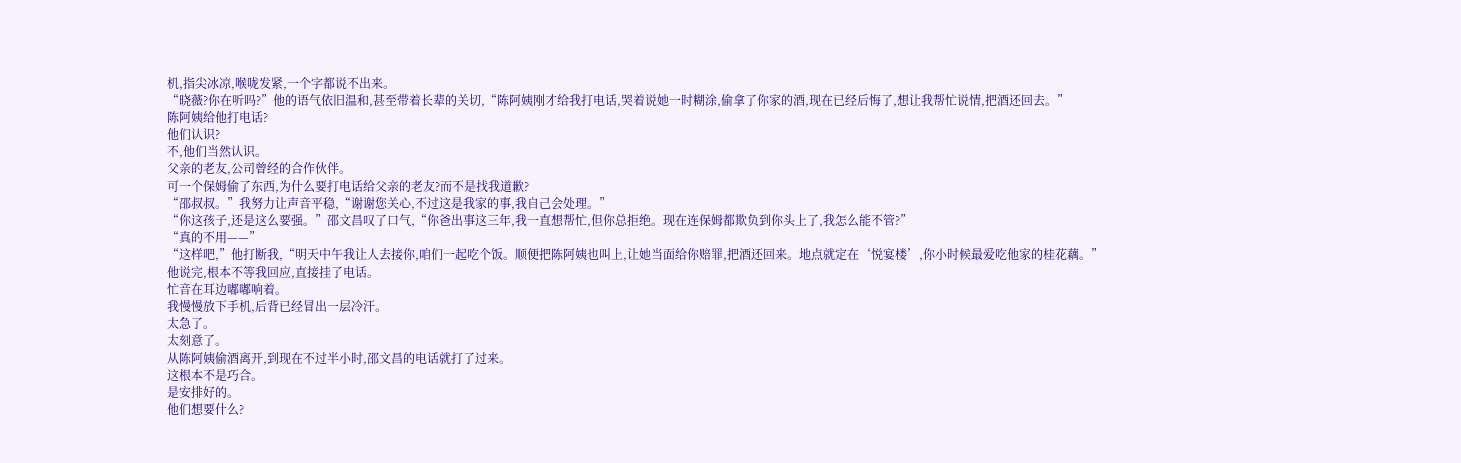机,指尖冰凉,喉咙发紧,一个字都说不出来。
“晓薇?你在听吗?”他的语气依旧温和,甚至带着长辈的关切,“陈阿姨刚才给我打电话,哭着说她一时糊涂,偷拿了你家的酒,现在已经后悔了,想让我帮忙说情,把酒还回去。”
陈阿姨给他打电话?
他们认识?
不,他们当然认识。
父亲的老友,公司曾经的合作伙伴。
可一个保姆偷了东西,为什么要打电话给父亲的老友?而不是找我道歉?
“邵叔叔。”我努力让声音平稳,“谢谢您关心,不过这是我家的事,我自己会处理。”
“你这孩子,还是这么要强。”邵文昌叹了口气,“你爸出事这三年,我一直想帮忙,但你总拒绝。现在连保姆都欺负到你头上了,我怎么能不管?”
“真的不用——”
“这样吧,”他打断我,“明天中午我让人去接你,咱们一起吃个饭。顺便把陈阿姨也叫上,让她当面给你赔罪,把酒还回来。地点就定在‘悦宴楼’,你小时候最爱吃他家的桂花藕。”
他说完,根本不等我回应,直接挂了电话。
忙音在耳边嘟嘟响着。
我慢慢放下手机,后背已经冒出一层冷汗。
太急了。
太刻意了。
从陈阿姨偷酒离开,到现在不过半小时,邵文昌的电话就打了过来。
这根本不是巧合。
是安排好的。
他们想要什么?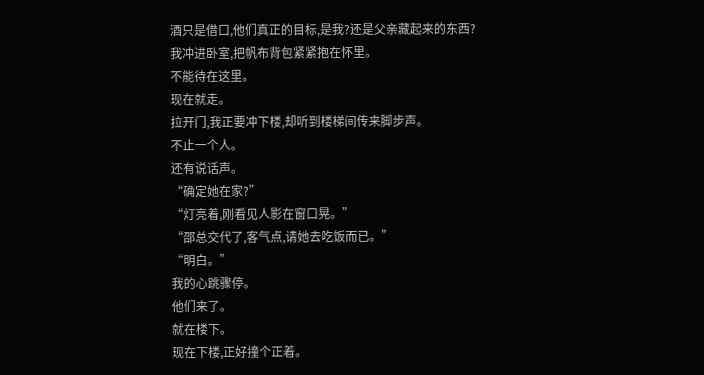酒只是借口,他们真正的目标,是我?还是父亲藏起来的东西?
我冲进卧室,把帆布背包紧紧抱在怀里。
不能待在这里。
现在就走。
拉开门,我正要冲下楼,却听到楼梯间传来脚步声。
不止一个人。
还有说话声。
“确定她在家?”
“灯亮着,刚看见人影在窗口晃。”
“邵总交代了,客气点,请她去吃饭而已。”
“明白。”
我的心跳骤停。
他们来了。
就在楼下。
现在下楼,正好撞个正着。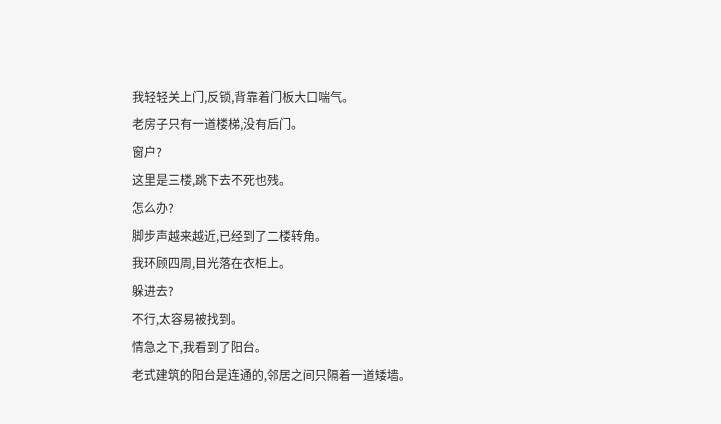我轻轻关上门,反锁,背靠着门板大口喘气。
老房子只有一道楼梯,没有后门。
窗户?
这里是三楼,跳下去不死也残。
怎么办?
脚步声越来越近,已经到了二楼转角。
我环顾四周,目光落在衣柜上。
躲进去?
不行,太容易被找到。
情急之下,我看到了阳台。
老式建筑的阳台是连通的,邻居之间只隔着一道矮墙。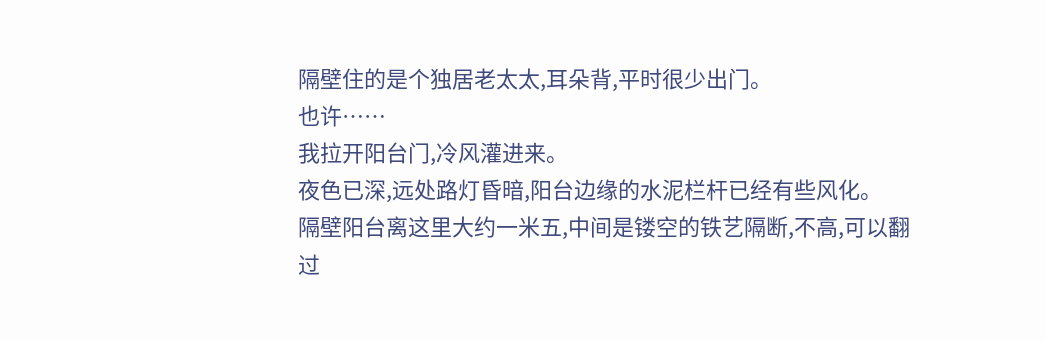隔壁住的是个独居老太太,耳朵背,平时很少出门。
也许……
我拉开阳台门,冷风灌进来。
夜色已深,远处路灯昏暗,阳台边缘的水泥栏杆已经有些风化。
隔壁阳台离这里大约一米五,中间是镂空的铁艺隔断,不高,可以翻过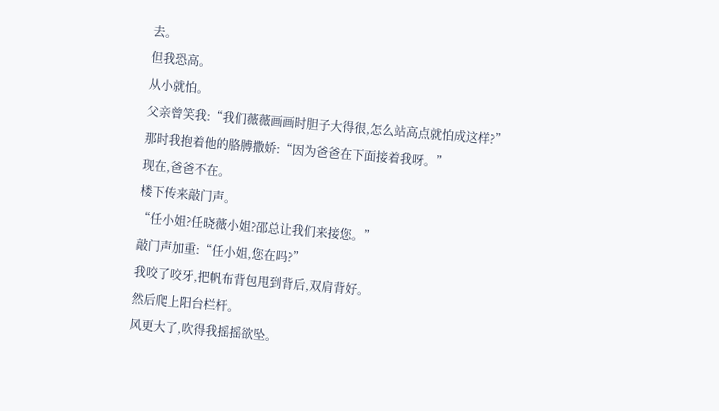去。
但我恐高。
从小就怕。
父亲曾笑我:“我们薇薇画画时胆子大得很,怎么站高点就怕成这样?”
那时我抱着他的胳膊撒娇:“因为爸爸在下面接着我呀。”
现在,爸爸不在。
楼下传来敲门声。
“任小姐?任晓薇小姐?邵总让我们来接您。”
敲门声加重:“任小姐,您在吗?”
我咬了咬牙,把帆布背包甩到背后,双肩背好。
然后爬上阳台栏杆。
风更大了,吹得我摇摇欲坠。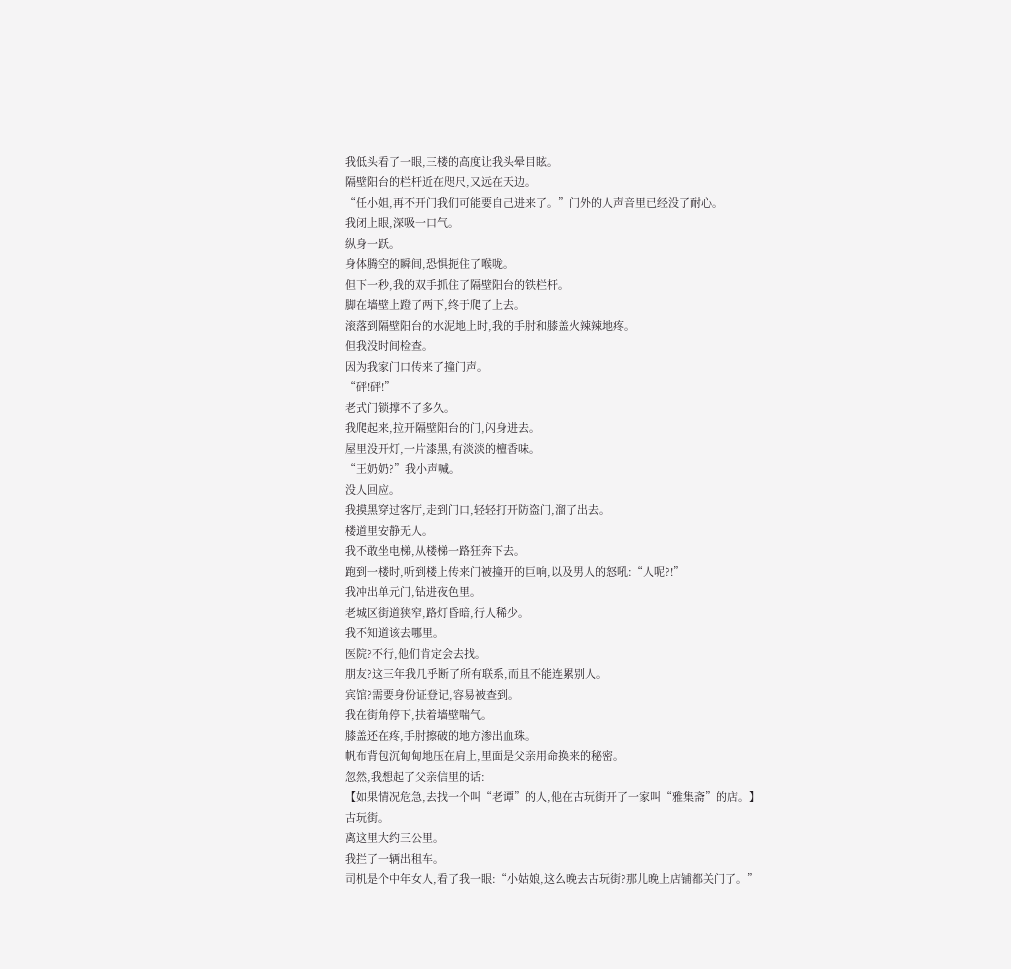我低头看了一眼,三楼的高度让我头晕目眩。
隔壁阳台的栏杆近在咫尺,又远在天边。
“任小姐,再不开门我们可能要自己进来了。”门外的人声音里已经没了耐心。
我闭上眼,深吸一口气。
纵身一跃。
身体腾空的瞬间,恐惧扼住了喉咙。
但下一秒,我的双手抓住了隔壁阳台的铁栏杆。
脚在墙壁上蹬了两下,终于爬了上去。
滚落到隔壁阳台的水泥地上时,我的手肘和膝盖火辣辣地疼。
但我没时间检查。
因为我家门口传来了撞门声。
“砰!砰!”
老式门锁撑不了多久。
我爬起来,拉开隔壁阳台的门,闪身进去。
屋里没开灯,一片漆黑,有淡淡的檀香味。
“王奶奶?”我小声喊。
没人回应。
我摸黑穿过客厅,走到门口,轻轻打开防盗门,溜了出去。
楼道里安静无人。
我不敢坐电梯,从楼梯一路狂奔下去。
跑到一楼时,听到楼上传来门被撞开的巨响,以及男人的怒吼:“人呢?!”
我冲出单元门,钻进夜色里。
老城区街道狭窄,路灯昏暗,行人稀少。
我不知道该去哪里。
医院?不行,他们肯定会去找。
朋友?这三年我几乎断了所有联系,而且不能连累别人。
宾馆?需要身份证登记,容易被查到。
我在街角停下,扶着墙壁喘气。
膝盖还在疼,手肘擦破的地方渗出血珠。
帆布背包沉甸甸地压在肩上,里面是父亲用命换来的秘密。
忽然,我想起了父亲信里的话:
【如果情况危急,去找一个叫“老谭”的人,他在古玩街开了一家叫“雅集斋”的店。】
古玩街。
离这里大约三公里。
我拦了一辆出租车。
司机是个中年女人,看了我一眼:“小姑娘,这么晚去古玩街?那儿晚上店铺都关门了。”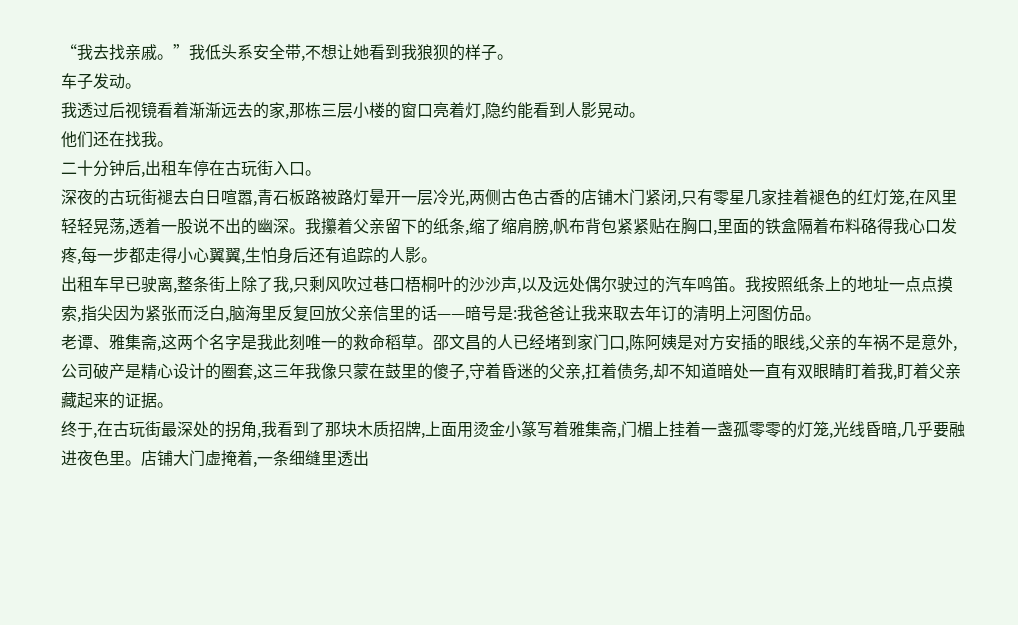“我去找亲戚。”我低头系安全带,不想让她看到我狼狈的样子。
车子发动。
我透过后视镜看着渐渐远去的家,那栋三层小楼的窗口亮着灯,隐约能看到人影晃动。
他们还在找我。
二十分钟后,出租车停在古玩街入口。
深夜的古玩街褪去白日喧嚣,青石板路被路灯晕开一层冷光,两侧古色古香的店铺木门紧闭,只有零星几家挂着褪色的红灯笼,在风里轻轻晃荡,透着一股说不出的幽深。我攥着父亲留下的纸条,缩了缩肩膀,帆布背包紧紧贴在胸口,里面的铁盒隔着布料硌得我心口发疼,每一步都走得小心翼翼,生怕身后还有追踪的人影。
出租车早已驶离,整条街上除了我,只剩风吹过巷口梧桐叶的沙沙声,以及远处偶尔驶过的汽车鸣笛。我按照纸条上的地址一点点摸索,指尖因为紧张而泛白,脑海里反复回放父亲信里的话——暗号是:我爸爸让我来取去年订的清明上河图仿品。
老谭、雅集斋,这两个名字是我此刻唯一的救命稻草。邵文昌的人已经堵到家门口,陈阿姨是对方安插的眼线,父亲的车祸不是意外,公司破产是精心设计的圈套,这三年我像只蒙在鼓里的傻子,守着昏迷的父亲,扛着债务,却不知道暗处一直有双眼睛盯着我,盯着父亲藏起来的证据。
终于,在古玩街最深处的拐角,我看到了那块木质招牌,上面用烫金小篆写着雅集斋,门楣上挂着一盏孤零零的灯笼,光线昏暗,几乎要融进夜色里。店铺大门虚掩着,一条细缝里透出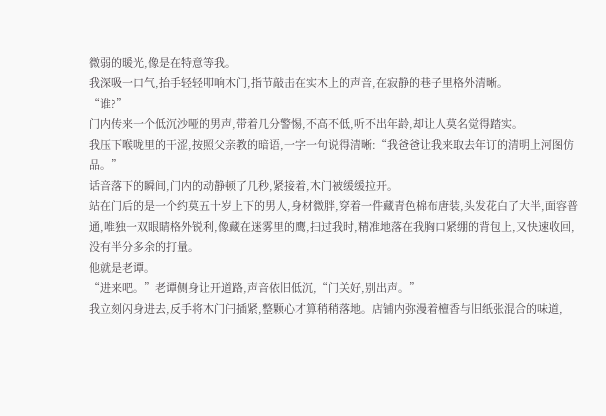微弱的暖光,像是在特意等我。
我深吸一口气,抬手轻轻叩响木门,指节敲击在实木上的声音,在寂静的巷子里格外清晰。
“谁?”
门内传来一个低沉沙哑的男声,带着几分警惕,不高不低,听不出年龄,却让人莫名觉得踏实。
我压下喉咙里的干涩,按照父亲教的暗语,一字一句说得清晰:“我爸爸让我来取去年订的清明上河图仿品。”
话音落下的瞬间,门内的动静顿了几秒,紧接着,木门被缓缓拉开。
站在门后的是一个约莫五十岁上下的男人,身材微胖,穿着一件藏青色棉布唐装,头发花白了大半,面容普通,唯独一双眼睛格外锐利,像藏在迷雾里的鹰,扫过我时,精准地落在我胸口紧绷的背包上,又快速收回,没有半分多余的打量。
他就是老谭。
“进来吧。”老谭侧身让开道路,声音依旧低沉,“门关好,别出声。”
我立刻闪身进去,反手将木门闩插紧,整颗心才算稍稍落地。店铺内弥漫着檀香与旧纸张混合的味道,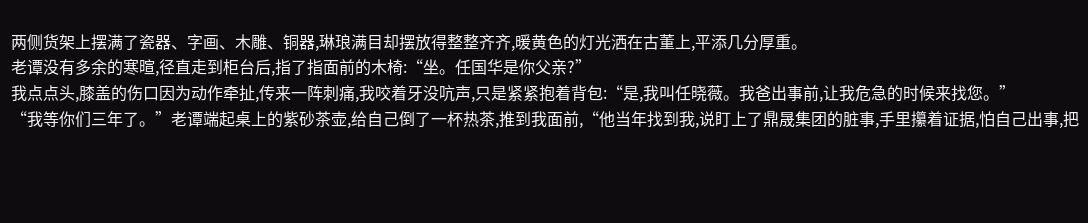两侧货架上摆满了瓷器、字画、木雕、铜器,琳琅满目却摆放得整整齐齐,暖黄色的灯光洒在古董上,平添几分厚重。
老谭没有多余的寒暄,径直走到柜台后,指了指面前的木椅:“坐。任国华是你父亲?”
我点点头,膝盖的伤口因为动作牵扯,传来一阵刺痛,我咬着牙没吭声,只是紧紧抱着背包:“是,我叫任晓薇。我爸出事前,让我危急的时候来找您。”
“我等你们三年了。”老谭端起桌上的紫砂茶壶,给自己倒了一杯热茶,推到我面前,“他当年找到我,说盯上了鼎晟集团的脏事,手里攥着证据,怕自己出事,把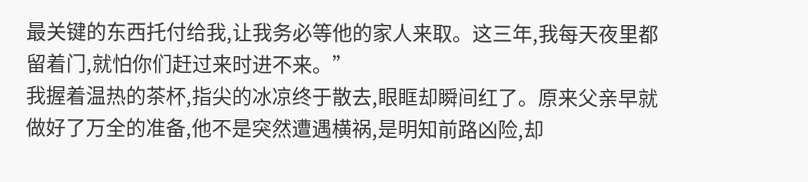最关键的东西托付给我,让我务必等他的家人来取。这三年,我每天夜里都留着门,就怕你们赶过来时进不来。”
我握着温热的茶杯,指尖的冰凉终于散去,眼眶却瞬间红了。原来父亲早就做好了万全的准备,他不是突然遭遇横祸,是明知前路凶险,却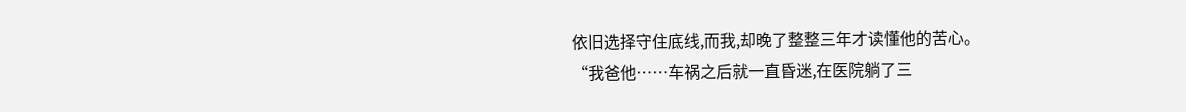依旧选择守住底线,而我,却晚了整整三年才读懂他的苦心。
“我爸他……车祸之后就一直昏迷,在医院躺了三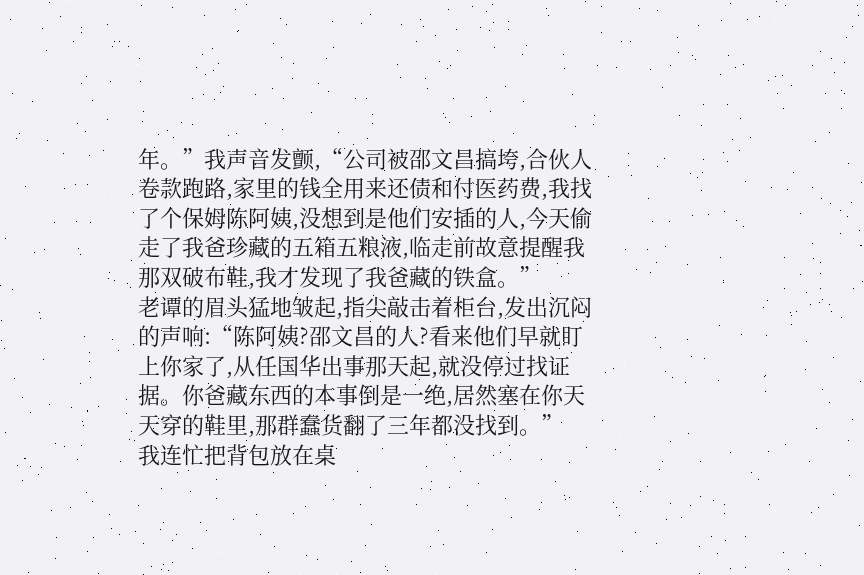年。”我声音发颤,“公司被邵文昌搞垮,合伙人卷款跑路,家里的钱全用来还债和付医药费,我找了个保姆陈阿姨,没想到是他们安插的人,今天偷走了我爸珍藏的五箱五粮液,临走前故意提醒我那双破布鞋,我才发现了我爸藏的铁盒。”
老谭的眉头猛地皱起,指尖敲击着柜台,发出沉闷的声响:“陈阿姨?邵文昌的人?看来他们早就盯上你家了,从任国华出事那天起,就没停过找证据。你爸藏东西的本事倒是一绝,居然塞在你天天穿的鞋里,那群蠢货翻了三年都没找到。”
我连忙把背包放在桌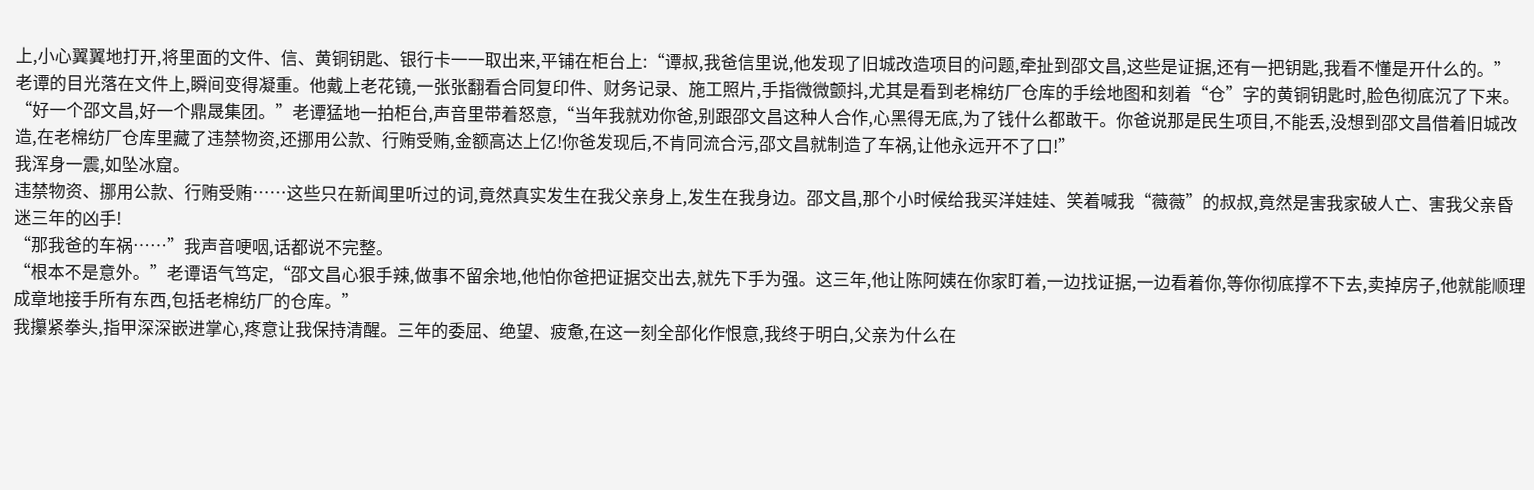上,小心翼翼地打开,将里面的文件、信、黄铜钥匙、银行卡一一取出来,平铺在柜台上:“谭叔,我爸信里说,他发现了旧城改造项目的问题,牵扯到邵文昌,这些是证据,还有一把钥匙,我看不懂是开什么的。”
老谭的目光落在文件上,瞬间变得凝重。他戴上老花镜,一张张翻看合同复印件、财务记录、施工照片,手指微微颤抖,尤其是看到老棉纺厂仓库的手绘地图和刻着“仓”字的黄铜钥匙时,脸色彻底沉了下来。
“好一个邵文昌,好一个鼎晟集团。”老谭猛地一拍柜台,声音里带着怒意,“当年我就劝你爸,别跟邵文昌这种人合作,心黑得无底,为了钱什么都敢干。你爸说那是民生项目,不能丢,没想到邵文昌借着旧城改造,在老棉纺厂仓库里藏了违禁物资,还挪用公款、行贿受贿,金额高达上亿!你爸发现后,不肯同流合污,邵文昌就制造了车祸,让他永远开不了口!”
我浑身一震,如坠冰窟。
违禁物资、挪用公款、行贿受贿……这些只在新闻里听过的词,竟然真实发生在我父亲身上,发生在我身边。邵文昌,那个小时候给我买洋娃娃、笑着喊我“薇薇”的叔叔,竟然是害我家破人亡、害我父亲昏迷三年的凶手!
“那我爸的车祸……”我声音哽咽,话都说不完整。
“根本不是意外。”老谭语气笃定,“邵文昌心狠手辣,做事不留余地,他怕你爸把证据交出去,就先下手为强。这三年,他让陈阿姨在你家盯着,一边找证据,一边看着你,等你彻底撑不下去,卖掉房子,他就能顺理成章地接手所有东西,包括老棉纺厂的仓库。”
我攥紧拳头,指甲深深嵌进掌心,疼意让我保持清醒。三年的委屈、绝望、疲惫,在这一刻全部化作恨意,我终于明白,父亲为什么在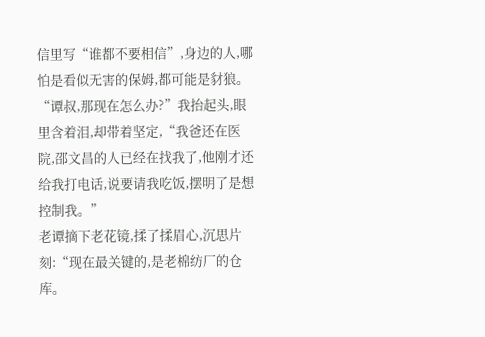信里写“谁都不要相信”,身边的人,哪怕是看似无害的保姆,都可能是豺狼。
“谭叔,那现在怎么办?”我抬起头,眼里含着泪,却带着坚定,“我爸还在医院,邵文昌的人已经在找我了,他刚才还给我打电话,说要请我吃饭,摆明了是想控制我。”
老谭摘下老花镜,揉了揉眉心,沉思片刻:“现在最关键的,是老棉纺厂的仓库。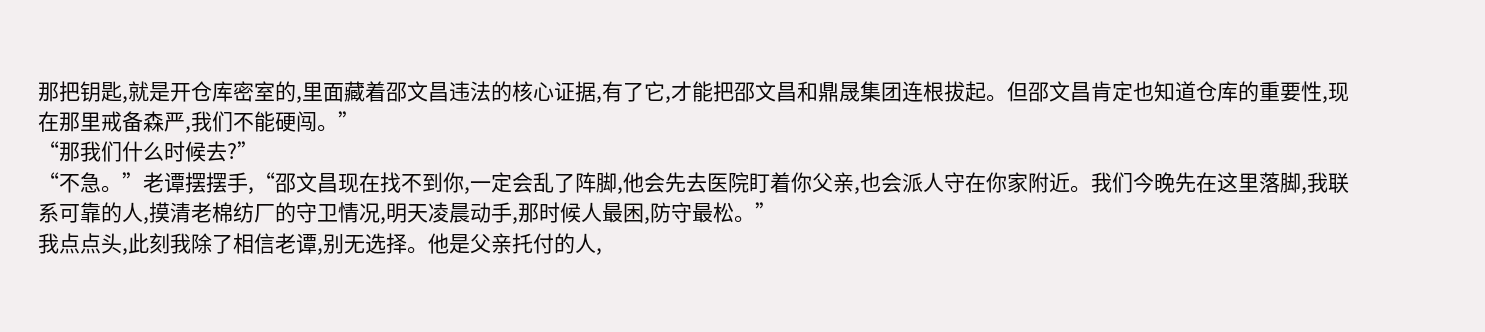那把钥匙,就是开仓库密室的,里面藏着邵文昌违法的核心证据,有了它,才能把邵文昌和鼎晟集团连根拔起。但邵文昌肯定也知道仓库的重要性,现在那里戒备森严,我们不能硬闯。”
“那我们什么时候去?”
“不急。”老谭摆摆手,“邵文昌现在找不到你,一定会乱了阵脚,他会先去医院盯着你父亲,也会派人守在你家附近。我们今晚先在这里落脚,我联系可靠的人,摸清老棉纺厂的守卫情况,明天凌晨动手,那时候人最困,防守最松。”
我点点头,此刻我除了相信老谭,别无选择。他是父亲托付的人,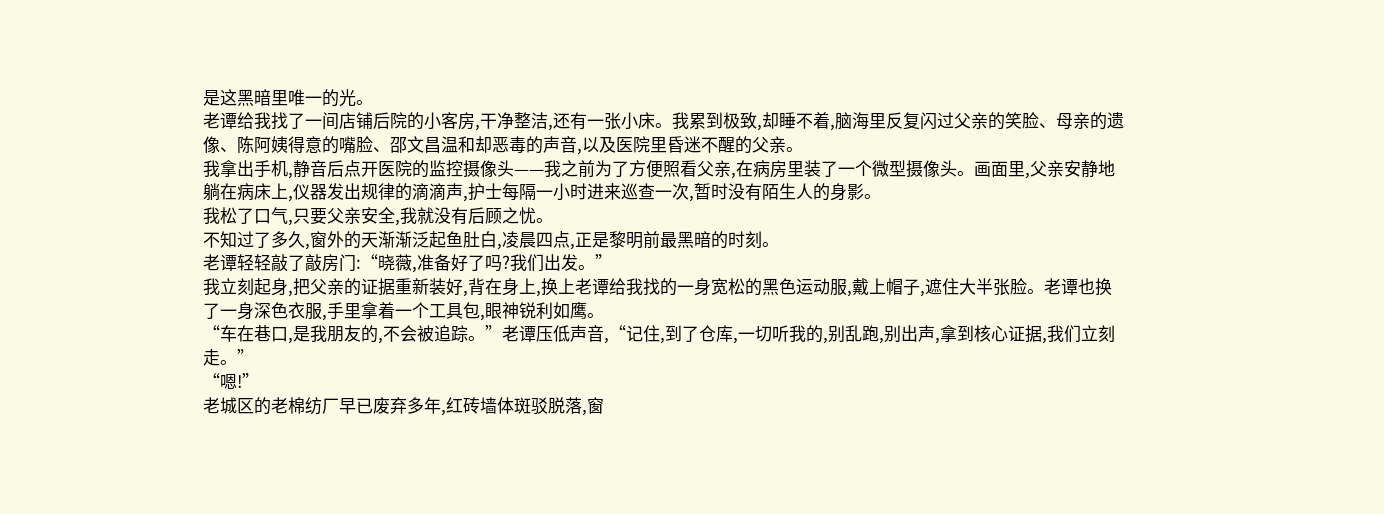是这黑暗里唯一的光。
老谭给我找了一间店铺后院的小客房,干净整洁,还有一张小床。我累到极致,却睡不着,脑海里反复闪过父亲的笑脸、母亲的遗像、陈阿姨得意的嘴脸、邵文昌温和却恶毒的声音,以及医院里昏迷不醒的父亲。
我拿出手机,静音后点开医院的监控摄像头——我之前为了方便照看父亲,在病房里装了一个微型摄像头。画面里,父亲安静地躺在病床上,仪器发出规律的滴滴声,护士每隔一小时进来巡查一次,暂时没有陌生人的身影。
我松了口气,只要父亲安全,我就没有后顾之忧。
不知过了多久,窗外的天渐渐泛起鱼肚白,凌晨四点,正是黎明前最黑暗的时刻。
老谭轻轻敲了敲房门:“晓薇,准备好了吗?我们出发。”
我立刻起身,把父亲的证据重新装好,背在身上,换上老谭给我找的一身宽松的黑色运动服,戴上帽子,遮住大半张脸。老谭也换了一身深色衣服,手里拿着一个工具包,眼神锐利如鹰。
“车在巷口,是我朋友的,不会被追踪。”老谭压低声音,“记住,到了仓库,一切听我的,别乱跑,别出声,拿到核心证据,我们立刻走。”
“嗯!”
老城区的老棉纺厂早已废弃多年,红砖墙体斑驳脱落,窗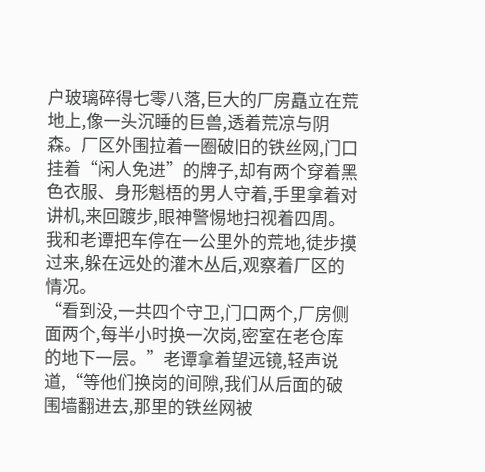户玻璃碎得七零八落,巨大的厂房矗立在荒地上,像一头沉睡的巨兽,透着荒凉与阴森。厂区外围拉着一圈破旧的铁丝网,门口挂着“闲人免进”的牌子,却有两个穿着黑色衣服、身形魁梧的男人守着,手里拿着对讲机,来回踱步,眼神警惕地扫视着四周。
我和老谭把车停在一公里外的荒地,徒步摸过来,躲在远处的灌木丛后,观察着厂区的情况。
“看到没,一共四个守卫,门口两个,厂房侧面两个,每半小时换一次岗,密室在老仓库的地下一层。”老谭拿着望远镜,轻声说道,“等他们换岗的间隙,我们从后面的破围墙翻进去,那里的铁丝网被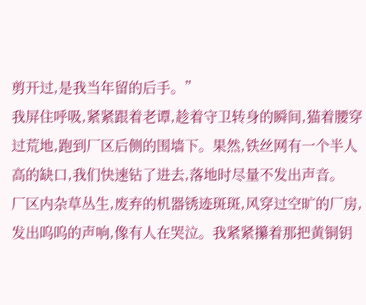剪开过,是我当年留的后手。”
我屏住呼吸,紧紧跟着老谭,趁着守卫转身的瞬间,猫着腰穿过荒地,跑到厂区后侧的围墙下。果然,铁丝网有一个半人高的缺口,我们快速钻了进去,落地时尽量不发出声音。
厂区内杂草丛生,废弃的机器锈迹斑斑,风穿过空旷的厂房,发出呜呜的声响,像有人在哭泣。我紧紧攥着那把黄铜钥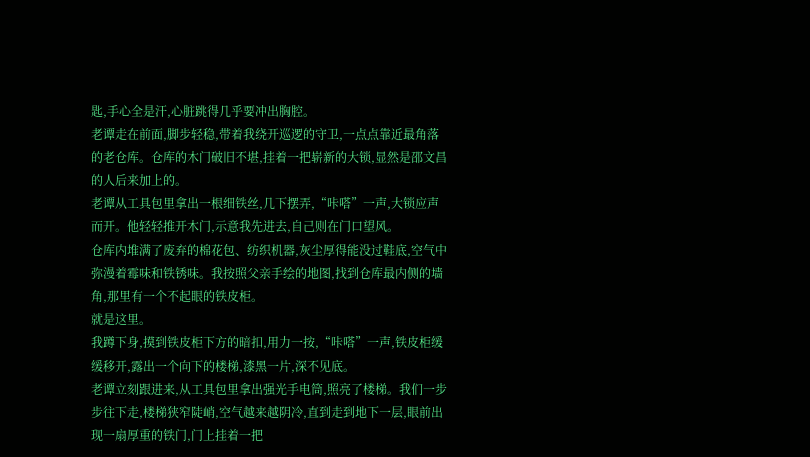匙,手心全是汗,心脏跳得几乎要冲出胸腔。
老谭走在前面,脚步轻稳,带着我绕开巡逻的守卫,一点点靠近最角落的老仓库。仓库的木门破旧不堪,挂着一把崭新的大锁,显然是邵文昌的人后来加上的。
老谭从工具包里拿出一根细铁丝,几下摆弄,“咔嗒”一声,大锁应声而开。他轻轻推开木门,示意我先进去,自己则在门口望风。
仓库内堆满了废弃的棉花包、纺织机器,灰尘厚得能没过鞋底,空气中弥漫着霉味和铁锈味。我按照父亲手绘的地图,找到仓库最内侧的墙角,那里有一个不起眼的铁皮柜。
就是这里。
我蹲下身,摸到铁皮柜下方的暗扣,用力一按,“咔嗒”一声,铁皮柜缓缓移开,露出一个向下的楼梯,漆黑一片,深不见底。
老谭立刻跟进来,从工具包里拿出强光手电筒,照亮了楼梯。我们一步步往下走,楼梯狭窄陡峭,空气越来越阴冷,直到走到地下一层,眼前出现一扇厚重的铁门,门上挂着一把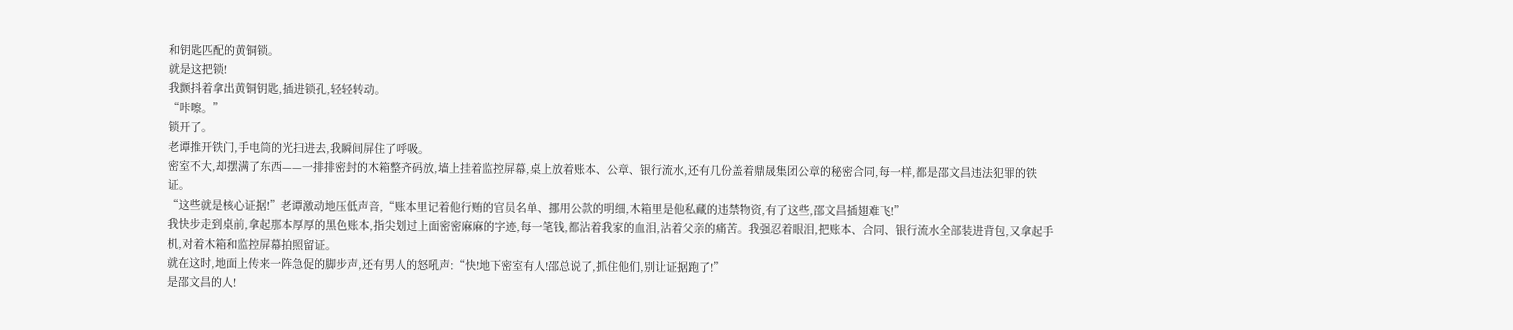和钥匙匹配的黄铜锁。
就是这把锁!
我颤抖着拿出黄铜钥匙,插进锁孔,轻轻转动。
“咔嚓。”
锁开了。
老谭推开铁门,手电筒的光扫进去,我瞬间屏住了呼吸。
密室不大,却摆满了东西——一排排密封的木箱整齐码放,墙上挂着监控屏幕,桌上放着账本、公章、银行流水,还有几份盖着鼎晟集团公章的秘密合同,每一样,都是邵文昌违法犯罪的铁证。
“这些就是核心证据!”老谭激动地压低声音,“账本里记着他行贿的官员名单、挪用公款的明细,木箱里是他私藏的违禁物资,有了这些,邵文昌插翅难飞!”
我快步走到桌前,拿起那本厚厚的黑色账本,指尖划过上面密密麻麻的字迹,每一笔钱,都沾着我家的血泪,沾着父亲的痛苦。我强忍着眼泪,把账本、合同、银行流水全部装进背包,又拿起手机,对着木箱和监控屏幕拍照留证。
就在这时,地面上传来一阵急促的脚步声,还有男人的怒吼声:“快!地下密室有人!邵总说了,抓住他们,别让证据跑了!”
是邵文昌的人!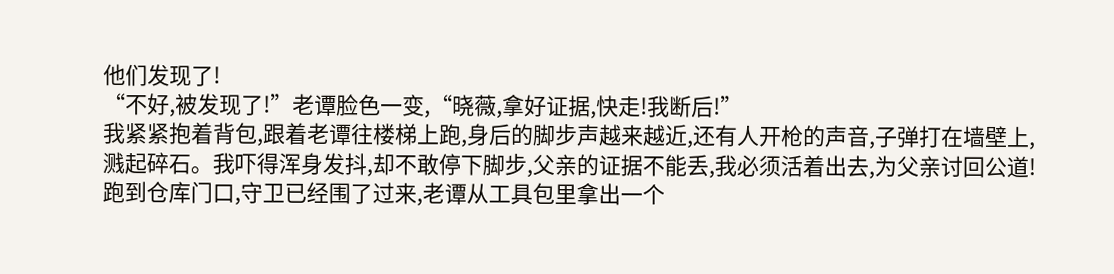他们发现了!
“不好,被发现了!”老谭脸色一变,“晓薇,拿好证据,快走!我断后!”
我紧紧抱着背包,跟着老谭往楼梯上跑,身后的脚步声越来越近,还有人开枪的声音,子弹打在墙壁上,溅起碎石。我吓得浑身发抖,却不敢停下脚步,父亲的证据不能丢,我必须活着出去,为父亲讨回公道!
跑到仓库门口,守卫已经围了过来,老谭从工具包里拿出一个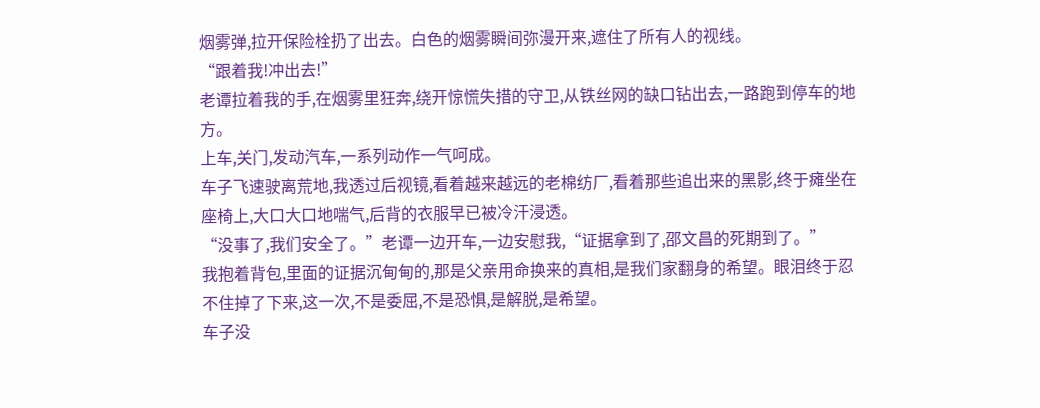烟雾弹,拉开保险栓扔了出去。白色的烟雾瞬间弥漫开来,遮住了所有人的视线。
“跟着我!冲出去!”
老谭拉着我的手,在烟雾里狂奔,绕开惊慌失措的守卫,从铁丝网的缺口钻出去,一路跑到停车的地方。
上车,关门,发动汽车,一系列动作一气呵成。
车子飞速驶离荒地,我透过后视镜,看着越来越远的老棉纺厂,看着那些追出来的黑影,终于瘫坐在座椅上,大口大口地喘气,后背的衣服早已被冷汗浸透。
“没事了,我们安全了。”老谭一边开车,一边安慰我,“证据拿到了,邵文昌的死期到了。”
我抱着背包,里面的证据沉甸甸的,那是父亲用命换来的真相,是我们家翻身的希望。眼泪终于忍不住掉了下来,这一次,不是委屈,不是恐惧,是解脱,是希望。
车子没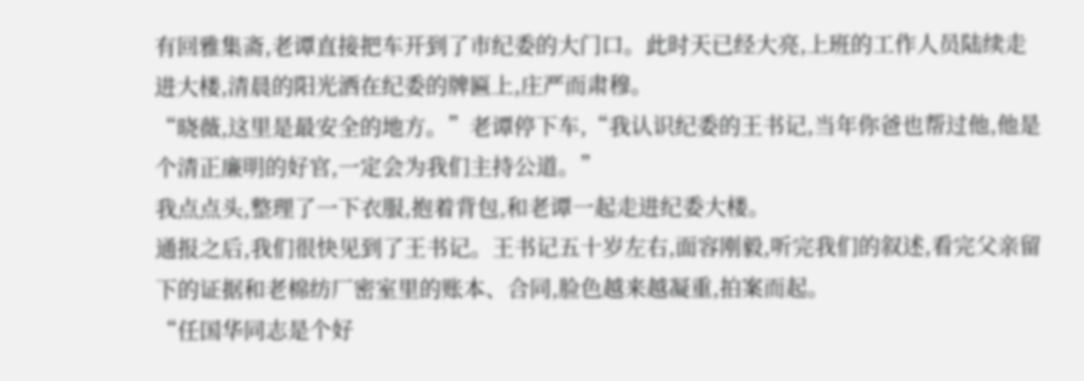有回雅集斋,老谭直接把车开到了市纪委的大门口。此时天已经大亮,上班的工作人员陆续走进大楼,清晨的阳光洒在纪委的牌匾上,庄严而肃穆。
“晓薇,这里是最安全的地方。”老谭停下车,“我认识纪委的王书记,当年你爸也帮过他,他是个清正廉明的好官,一定会为我们主持公道。”
我点点头,整理了一下衣服,抱着背包,和老谭一起走进纪委大楼。
通报之后,我们很快见到了王书记。王书记五十岁左右,面容刚毅,听完我们的叙述,看完父亲留下的证据和老棉纺厂密室里的账本、合同,脸色越来越凝重,拍案而起。
“任国华同志是个好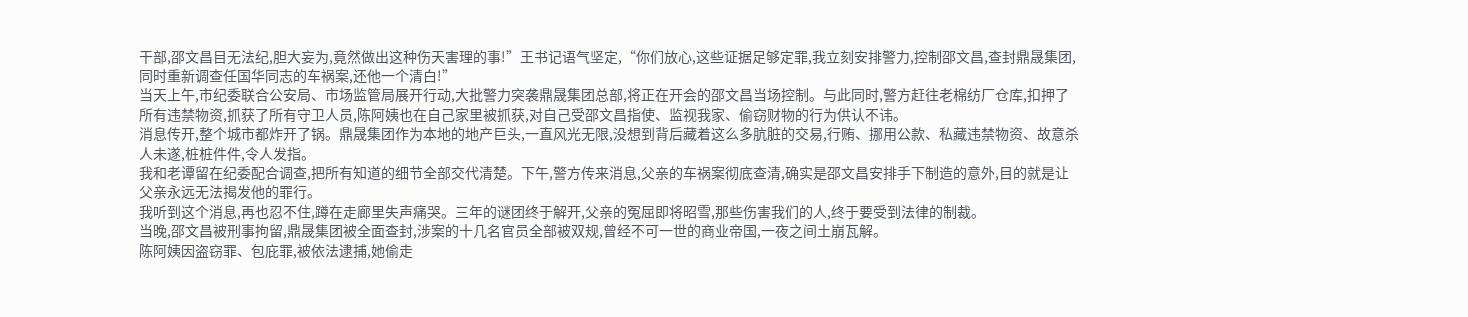干部,邵文昌目无法纪,胆大妄为,竟然做出这种伤天害理的事!”王书记语气坚定,“你们放心,这些证据足够定罪,我立刻安排警力,控制邵文昌,查封鼎晟集团,同时重新调查任国华同志的车祸案,还他一个清白!”
当天上午,市纪委联合公安局、市场监管局展开行动,大批警力突袭鼎晟集团总部,将正在开会的邵文昌当场控制。与此同时,警方赶往老棉纺厂仓库,扣押了所有违禁物资,抓获了所有守卫人员,陈阿姨也在自己家里被抓获,对自己受邵文昌指使、监视我家、偷窃财物的行为供认不讳。
消息传开,整个城市都炸开了锅。鼎晟集团作为本地的地产巨头,一直风光无限,没想到背后藏着这么多肮脏的交易,行贿、挪用公款、私藏违禁物资、故意杀人未遂,桩桩件件,令人发指。
我和老谭留在纪委配合调查,把所有知道的细节全部交代清楚。下午,警方传来消息,父亲的车祸案彻底查清,确实是邵文昌安排手下制造的意外,目的就是让父亲永远无法揭发他的罪行。
我听到这个消息,再也忍不住,蹲在走廊里失声痛哭。三年的谜团终于解开,父亲的冤屈即将昭雪,那些伤害我们的人,终于要受到法律的制裁。
当晚,邵文昌被刑事拘留,鼎晟集团被全面查封,涉案的十几名官员全部被双规,曾经不可一世的商业帝国,一夜之间土崩瓦解。
陈阿姨因盗窃罪、包庇罪,被依法逮捕,她偷走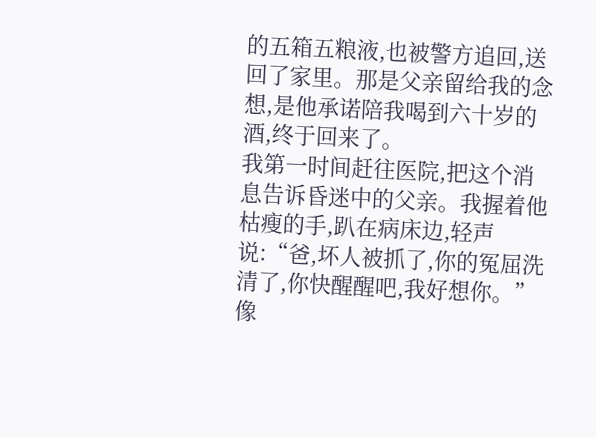的五箱五粮液,也被警方追回,送回了家里。那是父亲留给我的念想,是他承诺陪我喝到六十岁的酒,终于回来了。
我第一时间赶往医院,把这个消息告诉昏迷中的父亲。我握着他枯瘦的手,趴在病床边,轻声说:“爸,坏人被抓了,你的冤屈洗清了,你快醒醒吧,我好想你。”
像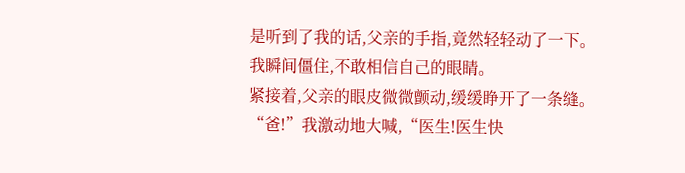是听到了我的话,父亲的手指,竟然轻轻动了一下。
我瞬间僵住,不敢相信自己的眼睛。
紧接着,父亲的眼皮微微颤动,缓缓睁开了一条缝。
“爸!”我激动地大喊,“医生!医生快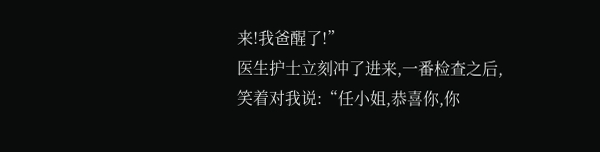来!我爸醒了!”
医生护士立刻冲了进来,一番检查之后,笑着对我说:“任小姐,恭喜你,你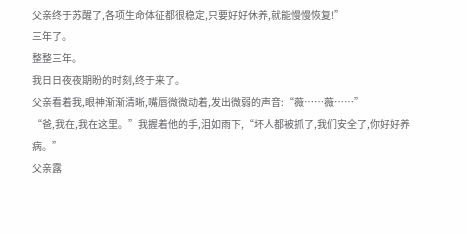父亲终于苏醒了,各项生命体征都很稳定,只要好好休养,就能慢慢恢复!”
三年了。
整整三年。
我日日夜夜期盼的时刻,终于来了。
父亲看着我,眼神渐渐清晰,嘴唇微微动着,发出微弱的声音:“薇……薇……”
“爸,我在,我在这里。”我握着他的手,泪如雨下,“坏人都被抓了,我们安全了,你好好养病。”
父亲露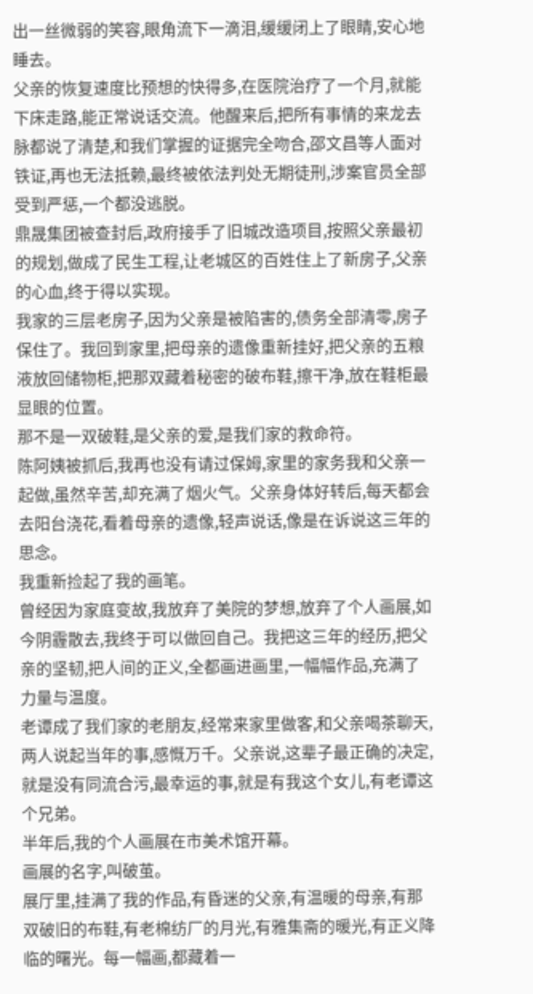出一丝微弱的笑容,眼角流下一滴泪,缓缓闭上了眼睛,安心地睡去。
父亲的恢复速度比预想的快得多,在医院治疗了一个月,就能下床走路,能正常说话交流。他醒来后,把所有事情的来龙去脉都说了清楚,和我们掌握的证据完全吻合,邵文昌等人面对铁证,再也无法抵赖,最终被依法判处无期徒刑,涉案官员全部受到严惩,一个都没逃脱。
鼎晟集团被查封后,政府接手了旧城改造项目,按照父亲最初的规划,做成了民生工程,让老城区的百姓住上了新房子,父亲的心血,终于得以实现。
我家的三层老房子,因为父亲是被陷害的,债务全部清零,房子保住了。我回到家里,把母亲的遗像重新挂好,把父亲的五粮液放回储物柜,把那双藏着秘密的破布鞋,擦干净,放在鞋柜最显眼的位置。
那不是一双破鞋,是父亲的爱,是我们家的救命符。
陈阿姨被抓后,我再也没有请过保姆,家里的家务我和父亲一起做,虽然辛苦,却充满了烟火气。父亲身体好转后,每天都会去阳台浇花,看着母亲的遗像,轻声说话,像是在诉说这三年的思念。
我重新捡起了我的画笔。
曾经因为家庭变故,我放弃了美院的梦想,放弃了个人画展,如今阴霾散去,我终于可以做回自己。我把这三年的经历,把父亲的坚韧,把人间的正义,全都画进画里,一幅幅作品,充满了力量与温度。
老谭成了我们家的老朋友,经常来家里做客,和父亲喝茶聊天,两人说起当年的事,感慨万千。父亲说,这辈子最正确的决定,就是没有同流合污,最幸运的事,就是有我这个女儿,有老谭这个兄弟。
半年后,我的个人画展在市美术馆开幕。
画展的名字,叫破茧。
展厅里,挂满了我的作品,有昏迷的父亲,有温暖的母亲,有那双破旧的布鞋,有老棉纺厂的月光,有雅集斋的暖光,有正义降临的曙光。每一幅画,都藏着一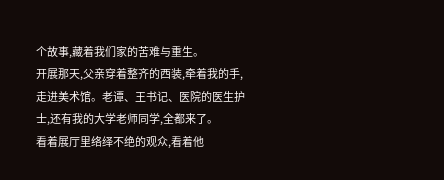个故事,藏着我们家的苦难与重生。
开展那天,父亲穿着整齐的西装,牵着我的手,走进美术馆。老谭、王书记、医院的医生护士,还有我的大学老师同学,全都来了。
看着展厅里络绎不绝的观众,看着他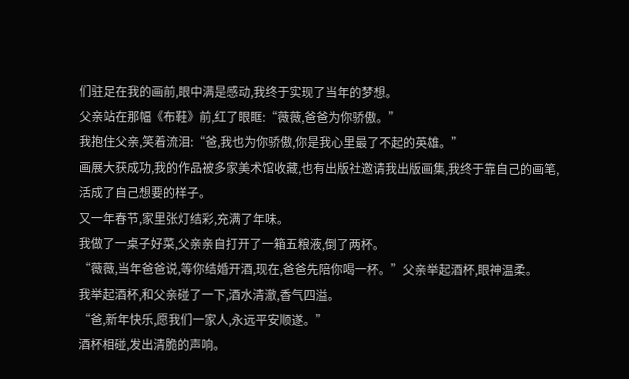们驻足在我的画前,眼中满是感动,我终于实现了当年的梦想。
父亲站在那幅《布鞋》前,红了眼眶:“薇薇,爸爸为你骄傲。”
我抱住父亲,笑着流泪:“爸,我也为你骄傲,你是我心里最了不起的英雄。”
画展大获成功,我的作品被多家美术馆收藏,也有出版社邀请我出版画集,我终于靠自己的画笔,活成了自己想要的样子。
又一年春节,家里张灯结彩,充满了年味。
我做了一桌子好菜,父亲亲自打开了一箱五粮液,倒了两杯。
“薇薇,当年爸爸说,等你结婚开酒,现在,爸爸先陪你喝一杯。”父亲举起酒杯,眼神温柔。
我举起酒杯,和父亲碰了一下,酒水清澈,香气四溢。
“爸,新年快乐,愿我们一家人,永远平安顺遂。”
酒杯相碰,发出清脆的声响。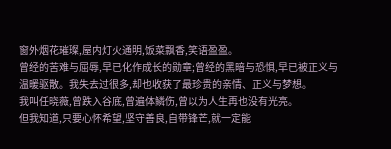窗外烟花璀璨,屋内灯火通明,饭菜飘香,笑语盈盈。
曾经的苦难与屈辱,早已化作成长的勋章;曾经的黑暗与恐惧,早已被正义与温暖驱散。我失去过很多,却也收获了最珍贵的亲情、正义与梦想。
我叫任晓薇,曾跌入谷底,曾遍体鳞伤,曾以为人生再也没有光亮。
但我知道,只要心怀希望,坚守善良,自带锋芒,就一定能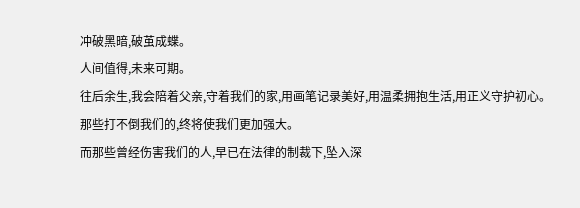冲破黑暗,破茧成蝶。
人间值得,未来可期。
往后余生,我会陪着父亲,守着我们的家,用画笔记录美好,用温柔拥抱生活,用正义守护初心。
那些打不倒我们的,终将使我们更加强大。
而那些曾经伤害我们的人,早已在法律的制裁下,坠入深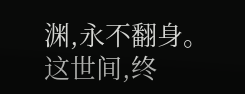渊,永不翻身。
这世间,终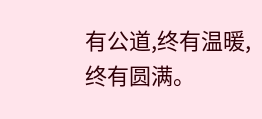有公道,终有温暖,终有圆满。